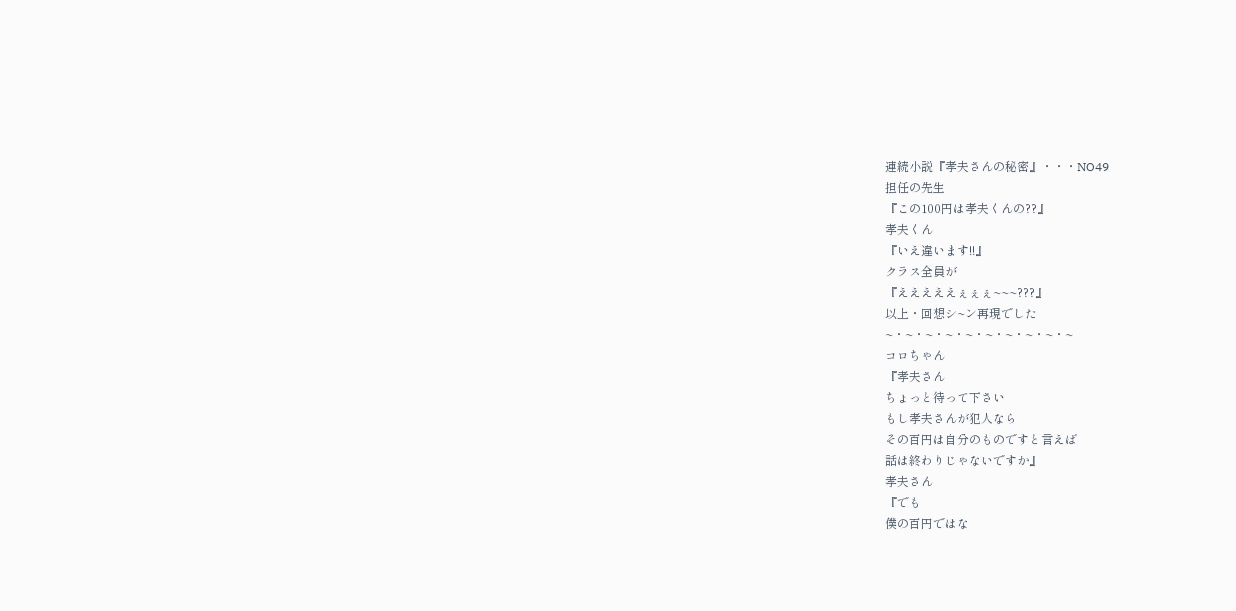連続小説『孝夫さんの秘密』・・・NO49
担任の先生
『この100円は孝夫くんの??』
孝夫くん
『いえ違います!!』
クラス全員が
『えええええぇぇぇ~~~???』
以上・回想シ~ン再現でした
~・~・~・~・~・~・~・~・~・~
コロちゃん
『孝夫さん
ちょっと待って下さい
もし孝夫さんが犯人なら
その百円は自分のものですと言えば
話は終わりじゃないですか』
孝夫さん
『でも
僕の百円ではな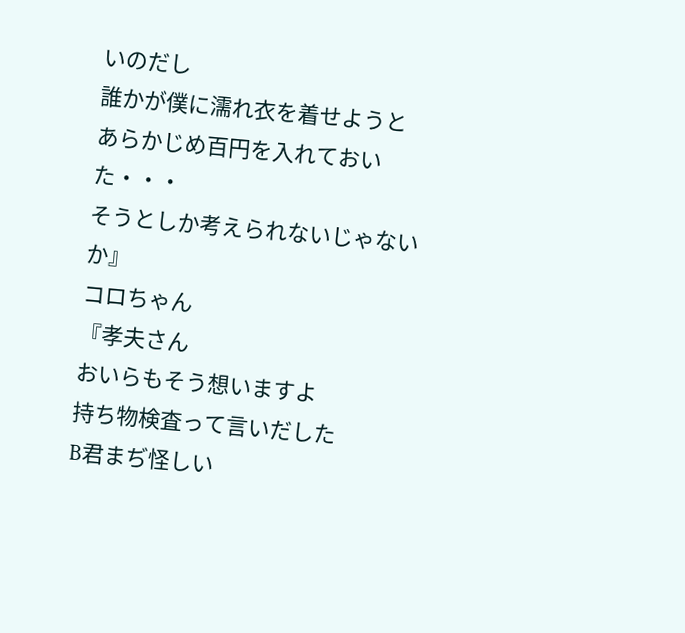いのだし
誰かが僕に濡れ衣を着せようと
あらかじめ百円を入れておいた・・・
そうとしか考えられないじゃないか』
コロちゃん
『孝夫さん
おいらもそう想いますよ
持ち物検査って言いだした
B君まぢ怪しい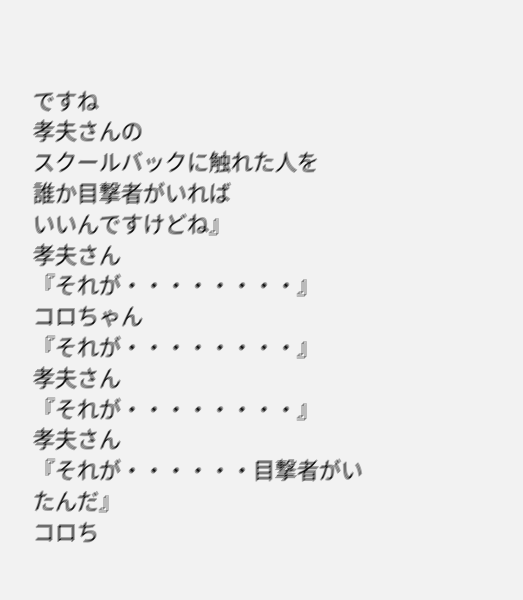ですね
孝夫さんの
スクールバックに触れた人を
誰か目撃者がいれば
いいんですけどね』
孝夫さん
『それが・・・・・・・・』
コロちゃん
『それが・・・・・・・・』
孝夫さん
『それが・・・・・・・・』
孝夫さん
『それが・・・・・・目撃者がいたんだ』
コロち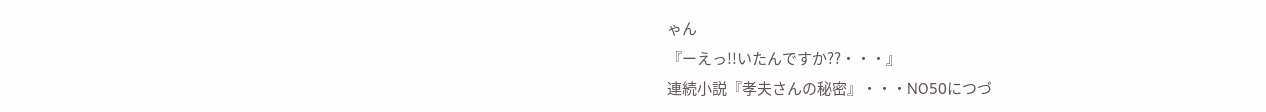ゃん
『ーえっ!!いたんですか??・・・』
連続小説『孝夫さんの秘密』・・・NO50につづ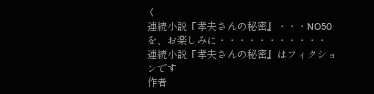く
連続小説『孝夫さんの秘密』・・・NO50
を、お楽しみに・・・・・・・・・・・
連続小説『孝夫さんの秘密』はフィクションです
作者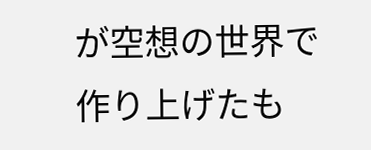が空想の世界で作り上げたも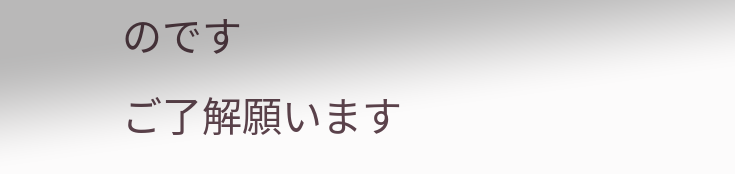のです
ご了解願います